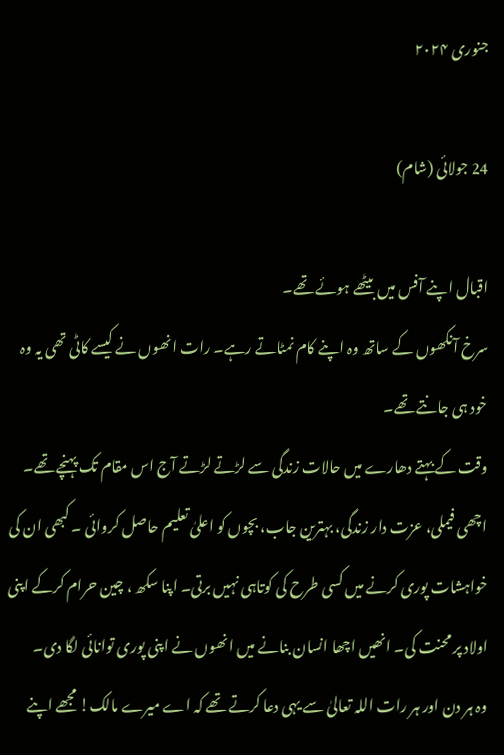جنوری ۲۰۲۴

24 جولائی (شام)

اقبال اپنے آفس میں بیٹھے ہوئے تھے۔
سرخ آنکھوں کے ساتھ وہ اپنے کام نمٹاتے رہے۔ رات انھوں نے کیسے کاٹی تھی یہ وہ خود ہی جانتے تھے۔
وقت کے بہتے دھارے میں حالات زندگی سے لڑتے لڑتے آج اس مقام تک پہنچے تھے۔ اچھی فیملی، عزت دار زندگی، بہترین جاب، بچوں کو اعلیٰ تعلیم حاصل کروائی ۔ کبھی ان کی خواہشات پوری کرنے میں کسی طرح کی کوتاہی نہیں برتی۔ اپنا سکھ ، چین حرام کرکے اپنی اولاد پر محنت کی۔ انھیں اچھا انسان بنانے میں انھوں نے اپنی پوری توانائی لگا دی۔
وہ ہر دن اور ہر رات اللہ تعالیٰ سے یہی دعا کرتے تھے کہ اے میرے مالک! مجھے اپنے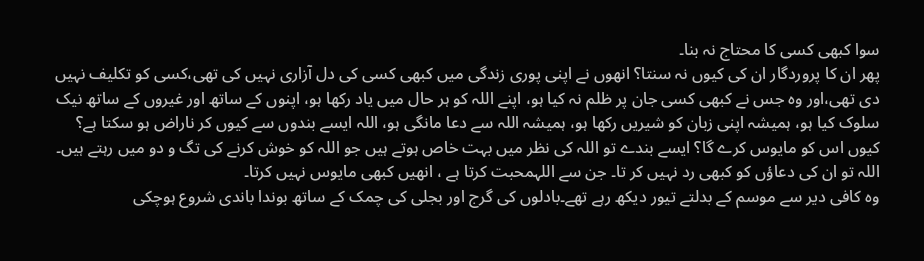سوا کبھی کسی کا محتاج نہ بنا۔
پھر ان کا پروردگار ان کی کیوں نہ سنتا؟ انھوں نے اپنی پوری زندگی میں کبھی کسی کی دل آزاری نہیں کی تھی،کسی کو تکلیف نہیں دی تھی،اور وہ جس نے کبھی کسی جان پر ظلم نہ کیا ہو، اپنے اللہ کو ہر حال میں یاد رکھا ہو، اپنوں کے ساتھ اور غیروں کے ساتھ نیک سلوک کیا ہو، ہمیشہ اپنی زبان کو شیریں رکھا ہو، ہمیشہ اللہ سے دعا مانگی ہو، اللہ ایسے بندوں سے کیوں کر ناراض ہو سکتا ہے؟ کیوں اس کو مایوس کرے گا؟ ایسے بندے تو اللہ کی نظر میں بہت خاص ہوتے ہیں جو اللہ کو خوش کرنے کی تگ و دو میں رہتے ہیں۔ اللہ تو ان کی دعاؤں کو کبھی رد نہیں کر تا۔ جن سے اللہمحبت کرتا ہے ، انھیں کبھی مایوس نہیں کرتا۔
وہ کافی دیر سے موسم کے بدلتے تیور دیکھ رہے تھے۔بادلوں کی گرج اور بجلی کی چمک کے ساتھ بوندا باندی شروع ہوچکی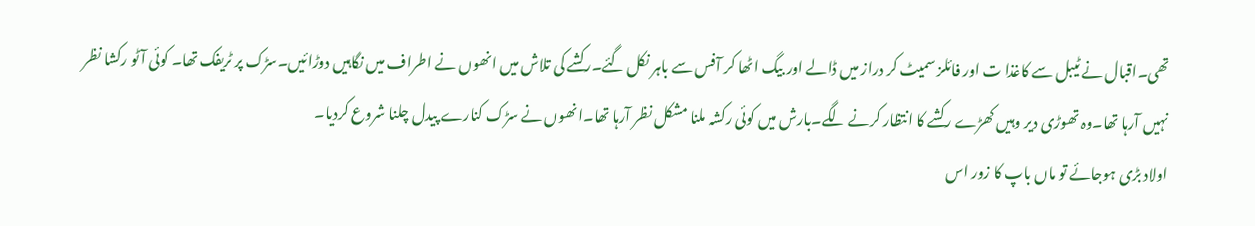تھی۔اقبال نے ٹیبل سے کاغذا ت اور فائلز سمیٹ کر دراز میں ڈالے اور بیگ اٹھا کر آفس سے باہر نکل گئے۔رکشے کی تلاش میں انھوں نے اطراف میں نگاہیں دوڑائیں۔سڑک پر ٹریفک تھا۔ کوئی آٹو رکشا نظر نہیں آرہا تھا۔وہ تھوڑی دیر وہیں کھڑے رکشے کا انتظار کرنے لگے۔بارش میں کوئی رکشہ ملنا مشکل نظر آرہا تھا۔انھوں نے سڑک کنارے پیدل چلنا شروع کردیا۔
اولاد بڑی ہوجائے تو ماں باپ کا زور اس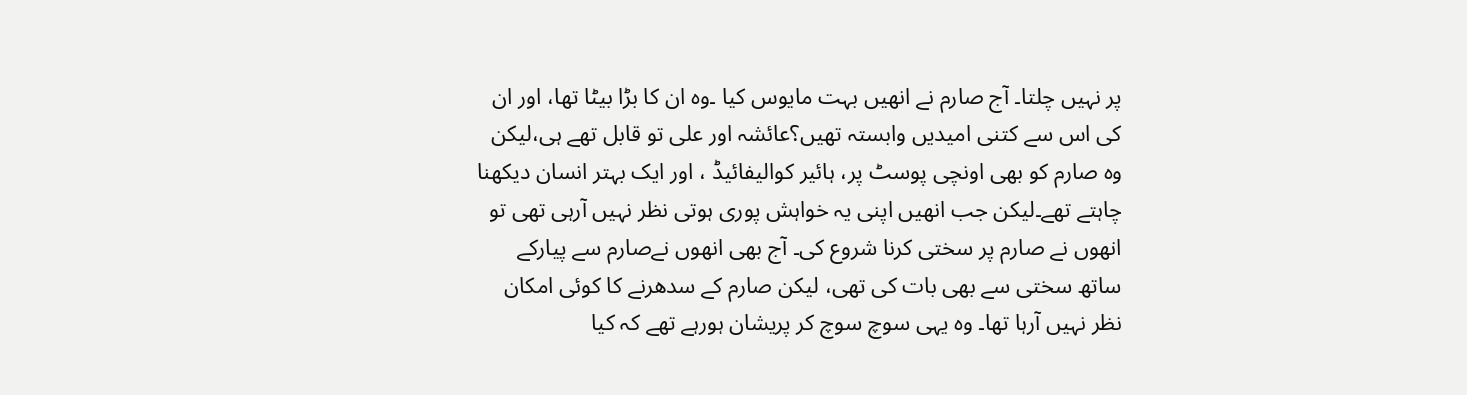پر نہیں چلتا۔ آج صارم نے انھیں بہت مایوس کیا ۔وہ ان کا بڑا بیٹا تھا، اور ان کی اس سے کتنی امیدیں وابستہ تھیں؟عائشہ اور علی تو قابل تھے ہی،لیکن وہ صارم کو بھی اونچی پوسٹ پر، ہائیر کوالیفائیڈ ، اور ایک بہتر انسان دیکھنا چاہتے تھے۔لیکن جب انھیں اپنی یہ خواہش پوری ہوتی نظر نہیں آرہی تھی تو انھوں نے صارم پر سختی کرنا شروع کی۔ آج بھی انھوں نےصارم سے پیارکے ساتھ سختی سے بھی بات کی تھی، لیکن صارم کے سدھرنے کا کوئی امکان نظر نہیں آرہا تھا۔ وہ یہی سوچ سوچ کر پریشان ہورہے تھے کہ کیا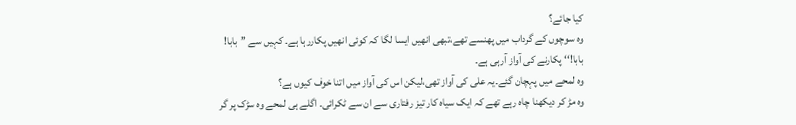کیا جائے؟
وہ سوچوں کے گرداب میں پھنسے تھے،تبھی انھیں ایسا لگا کہ کوئی انھیں پکاررہا ہے۔ کہیں سے ’’بابا! بابا!‘‘ پکارنے کی آواز آرہی ہے۔
وہ لمحے میں پہچان گئے۔یہ علی کی آواز تھی،لیکن اس کی آواز میں اتنا خوف کیوں ہے؟
وہ مڑ کر دیکھنا چاہ رہے تھے کہ ایک سیاہ کار تیز رفتاری سے ان سے ٹکرائی۔ اگلے ہی لمحے وہ سڑک پر گر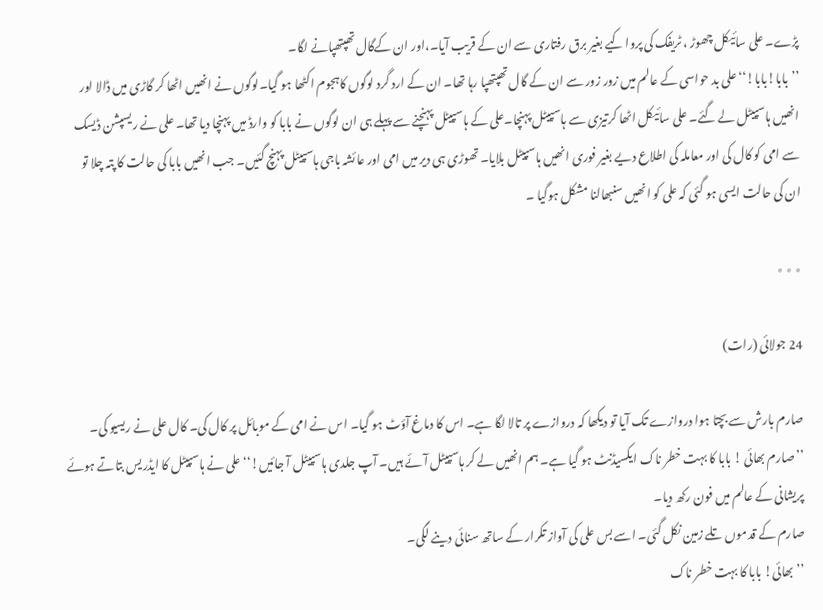پڑے۔ علی سائیکل چھوڑ ، ٹریفک کی پروا کیے بغیر برق رفتاری سے ان کے قریب آیا۔،اور ان کےگال تھپتھپانے لگا۔
’’بابا!بابا!‘‘علی بد حواسی کے عالم میں زور زور سے ان کے گال تھپتھپا رہا تھا۔ ان کے ارد گرد لوگوں کاہجوم اکٹھا ہو گیا۔لوگوں نے انھیں اٹھا کر گاڑی میں ڈالا اور انھیں ہاسپیٹل لے گئے۔ علی سائیکل اٹھا کرتیزی سے ہاسپیٹل پہنچا۔علی کے ہاسپیٹل پہنچنے سے پہلے ہی ان لوگوں نے بابا کو وارڈ میں پہنچا دیا تھا۔ علی نے ریسپشن ڈیسک سے امی کو کال کی اور معاملہ کی اطلاع دیے بغیر فوری انھیں ہاسپیٹل بلایا۔ تھوڑی ہی دیر میں امی اور عائشہ باجی ہاسپیٹل پہنچ گئیں۔ جب انھیں بابا کی حالت کا پتہ چلا تو ان کی حالت ایسی ہو گئی کہ علی کو انھیں سنبھالنا مشکل ہوگیا ۔

٭ ٭ ٭

24 جولائی (رات)

صارم بارش سے بچتا ہوا دروازے تک آیا تو دیکھا کہ دروازے پر تالا لگا ہے۔ اس کا دماغ آؤٹ ہو گیا۔ اس نے امی کے موبائل پر کال کی۔ کال علی نے ریسیو کی۔
’’صارم بھائی ! بابا کا بہت خطر ناک ایکسیڈنٹ ہو گیا ہے۔ ہم انھیں لے کر ہاسپیٹل آئے ہیں۔ آپ جلدی ہاسپیٹل آ جائیں!‘‘ علی نے ہاسپیٹل کا ایڈریس بتاتے ہوئے پریشانی کے عالم میں فون رکھ دیا۔
صارم کے قدموں تلے زمین نکل گئی۔ اسے بس علی کی آواز تکرار کے ساتھ سنائی دینے لگی۔
’’بھائی! بابا کا بہت خطر ناک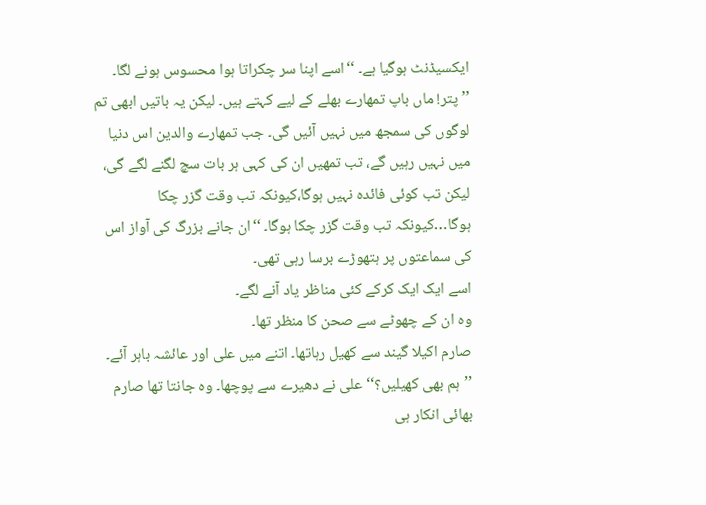ایکسیڈنٹ ہوگیا ہے۔ ‘‘اسے اپنا سر چکراتا ہوا محسوس ہونے لگا۔
’’پتر! ماں باپ تمھارے بھلے کے لیے کہتے ہیں۔ لیکن یہ باتیں ابھی تم لوگوں کی سمجھ میں نہیں آئیں گی۔ جب تمھارے والدین اس دنیا میں نہیں رہیں گے، تب تمھیں ان کی کہی ہر بات سچ لگنے لگے گی، لیکن تب کوئی فائدہ نہیں ہوگا،کیونکہ تب وقت گزر چکا ہوگا…کیونکہ تب وقت گزر چکا ہوگا۔ ‘‘ان جانے بزرگ کی آواز اس کی سماعتوں پر ہتھوڑے برسا رہی تھی۔
اسے ایک ایک کرکے کئی مناظر یاد آنے لگے۔
وہ ان کے چھوٹے سے صحن کا منظر تھا۔
صارم اکیلا گیند سے کھیل رہاتھا۔ اتنے میں علی اور عائشہ باہر آئے۔
’’ہم بھی کھیلیں؟‘‘ علی نے دھیرے سے پوچھا۔ وہ جانتا تھا صارم بھائی انکار ہی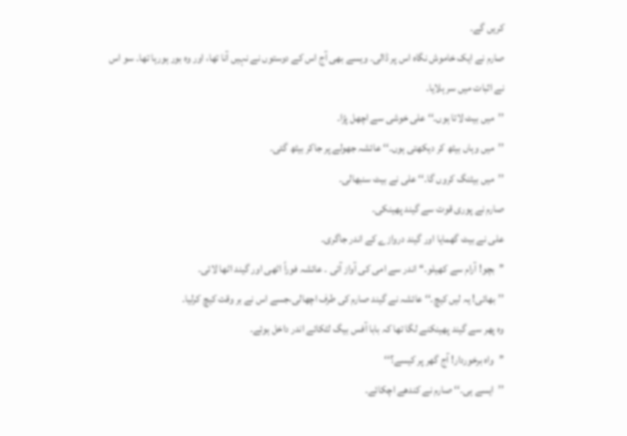کریں گے۔
صارم نے ایک خاموش نگاہ اس پر ڈالی۔ ویسے بھی آج اس کے دوستوں نے نہیں آنا تھا، اور وہ بور ہورہا تھا۔ سو اس نے اثبات میں سر ہلایا۔
’’میں بیٹ لاتا ہوں۔‘‘ علی خوشی سے اچھل پڑا۔
’’میں وہاں بیٹھ کر دیکھتی ہوں۔‘‘ عائشہ جھولے پر جاکر بیٹھ گئی۔
’’میں بیٹنگ کروں گا۔‘‘ علی نے بیٹ سنبھالی۔
صارم نے پوری قوت سے گیند پھینکی۔
علی نے بیٹ گھمایا اور گیند دروازے کے اندر جاگری۔
’’بچو! آرام سے کھیلو۔‘‘ اندر سے امی کی آواز آئی ۔ عائشہ فوراً اٹھی اور گیند اٹھا لائی۔
’’بھائی! یہ لیں کیچ۔‘‘ عائشہ نے گیند صارم کی طرف اچھالی،جسے اس نے بر وقت کیچ کرلیا۔
وہ پھر سے گیند پھینکنے لگا تھا کہ بابا آفس بیگ لٹکائے اندر داخل ہوئے۔
’’واہ برخوردار! آج گھر پر کیسے؟‘‘
’’ایسے ہی۔‘‘ صارم نے کندھے اچکائے۔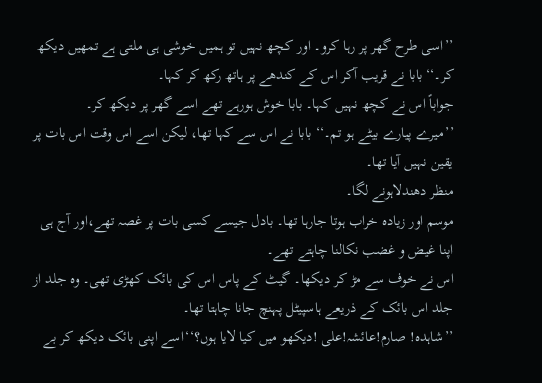’’اسی طرح گھر پر رہا کرو۔ اور کچھ نہیں تو ہمیں خوشی ہی ملتی ہے تمھیں دیکھ کر۔‘‘بابا نے قریب آکر اس کے کندھے پر ہاتھ رکھ کر کہا۔
جواباً اس نے کچھ نہیں کہا۔ بابا خوش ہورہے تھے اسے گھر پر دیکھ کر۔
’’میرے پیارے بیٹے ہو تم۔‘‘ بابا نے اس سے کہا تھا، لیکن اسے اس وقت اس بات پر یقین نہیں آیا تھا۔
منظر دھندلاہونے لگا۔
موسم اور زیادہ خراب ہوتا جارہا تھا۔ بادل جیسے کسی بات پر غصہ تھے،اور آج ہی اپنا غیض و غضب نکالنا چاہتے تھے۔
اس نے خوف سے مڑ کر دیکھا۔ گیٹ کے پاس اس کی بائک کھڑی تھی۔ وہ جلد از جلد اس بائک کے ذریعے ہاسپیٹل پہنچ جانا چاہتا تھا۔
’’شاہدہ! صارم!عائشہ!علی !دیکھو میں کیا لایا ہوں؟‘‘اسے اپنی بائک دیکھ کر بے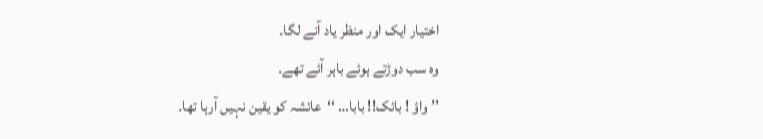اختیار ایک اور منظر یاد آنے لگا۔
وہ سب دوڑتے ہوئے باہر آئے تھے۔
’’ واؤ ! بائک!! بابا… ‘‘عائشہ کو یقین نہیں آرہا تھا۔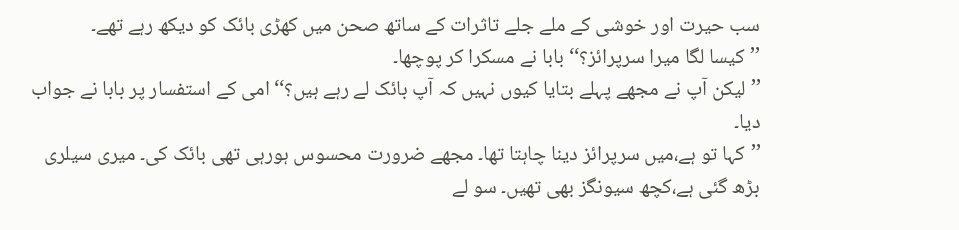سب حیرت اور خوشی کے ملے جلے تاثرات کے ساتھ صحن میں کھڑی بائک کو دیکھ رہے تھے۔
’’کیسا لگا میرا سرپرائز؟‘‘ بابا نے مسکرا کر پوچھا۔
’’لیکن آپ نے مجھے پہلے بتایا کیوں نہیں کہ آپ بائک لے رہے ہیں؟‘‘امی کے استفسار پر بابا نے جواب دیا۔
’’کہا تو ہے،میں سرپرائز دینا چاہتا تھا۔ مجھے ضرورت محسوس ہورہی تھی بائک کی۔ میری سیلری بڑھ گئی ہے،کچھ سیونگز بھی تھیں۔ سو لے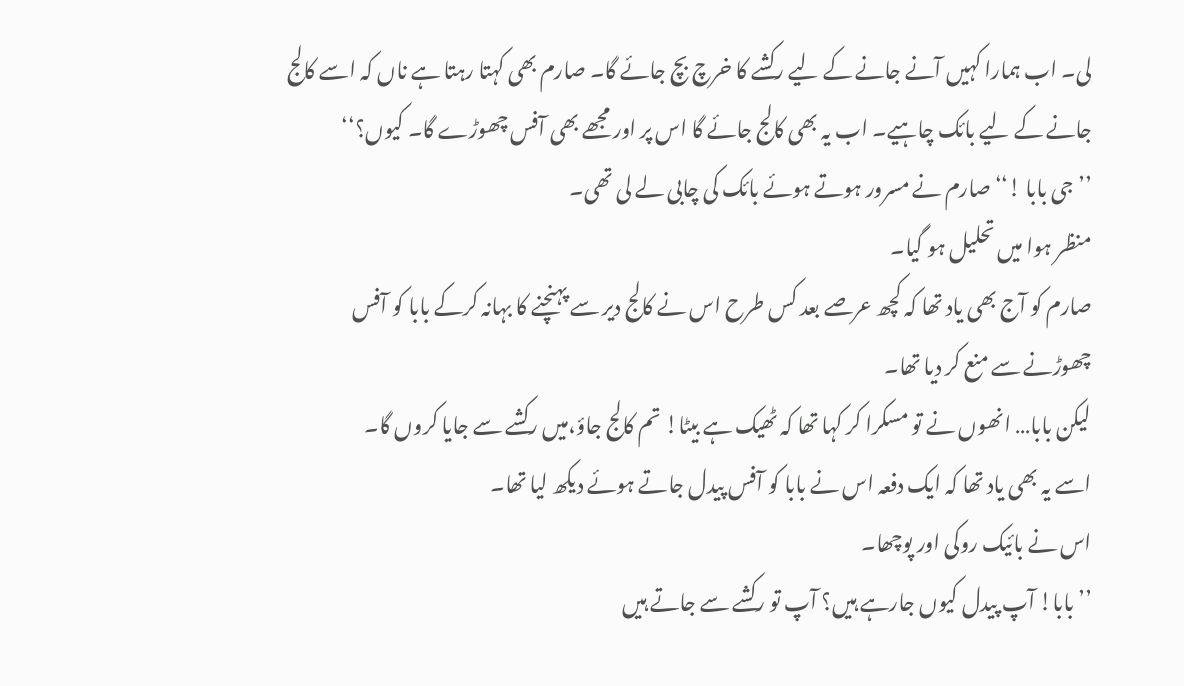لی۔ اب ہمارا کہیں آنے جانے کے لیے رکشے کا خرچ بچ جائے گا۔ صارم بھی کہتا رہتا ہے ناں کہ اسے کالج جانے کے لیے بائک چاہیے۔ اب یہ بھی کالج جائے گا اس پر اور مجھے بھی آفس چھوڑے گا۔ کیوں؟‘‘
’’جی بابا !‘‘صارم نے مسرور ہوتے ہوئے بائک کی چابی لے لی تھی۔
منظر ہوا میں تحلیل ہو گیا۔
صارم کو آج بھی یاد تھا کہ کچھ عرصے بعد کس طرح اس نے کالج دیر سے پہنچنے کا بہانہ کرکے بابا کو آفس چھوڑنے سے منع کر دیا تھا۔
لیکن بابا… انھوں نے تو مسکرا کر کہا تھا کہ ٹھیک ہے بیٹا! تم کالج جاؤ،میں رکشے سے جایا کروں گا۔
اسے یہ بھی یاد تھا کہ ایک دفعہ اس نے بابا کو آفس پیدل جاتے ہوئے دیکھ لیا تھا۔
اس نے بائیک روکی اور پوچھا۔
’’بابا! آپ پیدل کیوں جارہے ہیں؟ آپ تو رکشے سے جاتے ہیں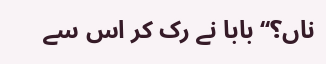ناں؟‘‘بابا نے رک کر اس سے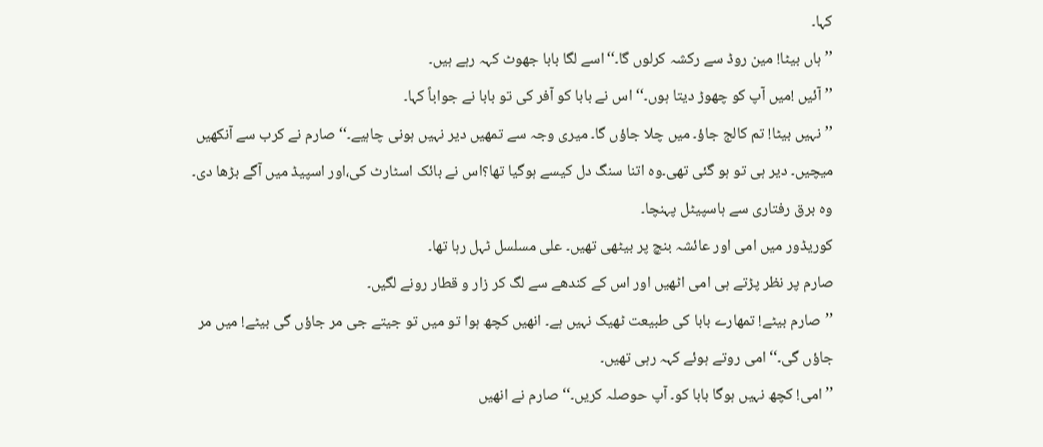کہا۔
’’ہاں بیٹا! مین روڈ سے رکشہ کرلوں گا۔‘‘اسے لگا بابا جھوٹ کہہ رہے ہیں۔
’’آئیں !میں آپ کو چھوڑ دیتا ہوں۔‘‘ اس نے بابا کو آفر کی تو بابا نے جواباً کہا۔
’’نہیں بیٹا! تم کالج جاؤ۔ میں چلا جاؤں گا۔ میری وجہ سے تمھیں دیر نہیں ہونی چاہیے۔‘‘صارم نے کرب سے آنکھیں میچیں۔ دیر ہی تو ہو گئی تھی۔وہ اتنا سنگ دل کیسے ہوگیا تھا؟اس نے بائک اسٹارٹ کی،اور اسپیڈ میں آگے بڑھا دی۔
وہ برق رفتاری سے ہاسپیٹل پہنچا۔
کوریڈور میں امی اور عائشہ بنچ پر بیٹھی تھیں۔ علی مسلسل ٹہل رہا تھا۔
صارم پر نظر پڑتے ہی امی اٹھیں اور اس کے کندھے سے لگ کر زار و قطار رونے لگیں۔
’’صارم بیٹے! تمھارے بابا کی طبیعت ٹھیک نہیں ہے۔ انھیں کچھ ہوا تو میں تو جیتے جی مر جاؤں گی بیٹے! میں مر جاؤں گی۔‘‘ امی روتے ہوئے کہہ رہی تھیں۔
’’امی! کچھ نہیں ہوگا بابا کو۔ آپ حوصلہ کریں۔‘‘ صارم نے انھیں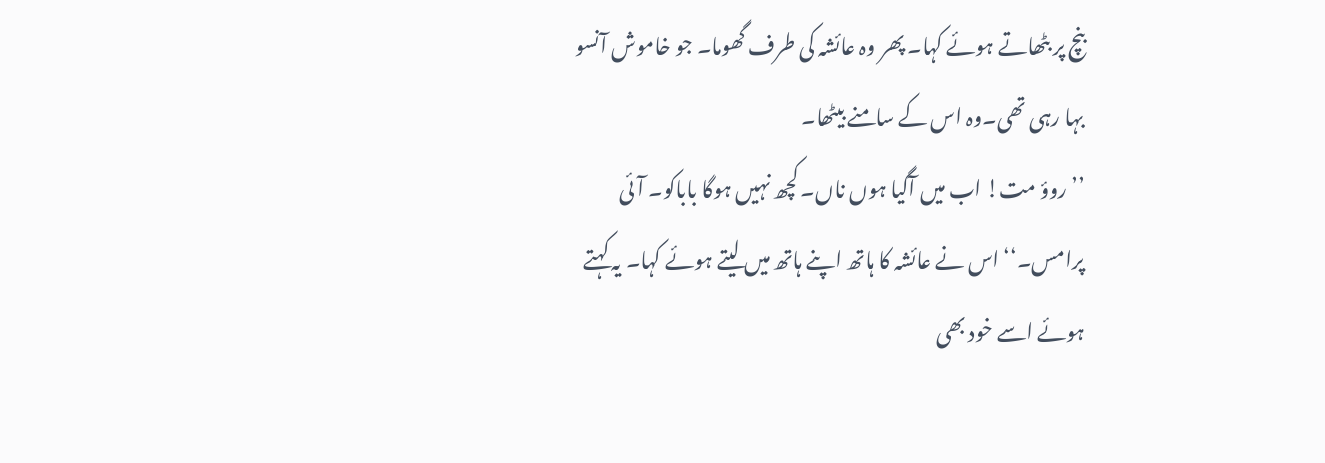بنچ پر بٹھاتے ہوئے کہا۔ پھر وہ عائشہ کی طرف گھوما۔ جو خاموش آنسو بہا رہی تھی۔وہ اس کے سامنے بیٹھا۔
’’روؤ مت! اب میں آگیا ہوں ناں۔ کچھ نہیں ہوگا باباکو۔ آئی پرامس۔‘‘ اس نے عائشہ کا ہاتھ اپنے ہاتھ میں لیتے ہوئے کہا۔ یہ کہتے ہوئے اسے خود بھی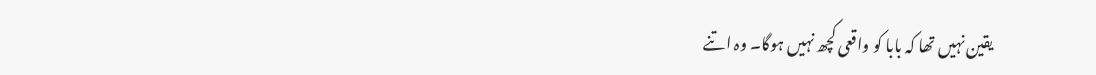یقین نہیں تھا کہ بابا کو واقعی کچھ نہیں ہوگا۔ وہ اتنے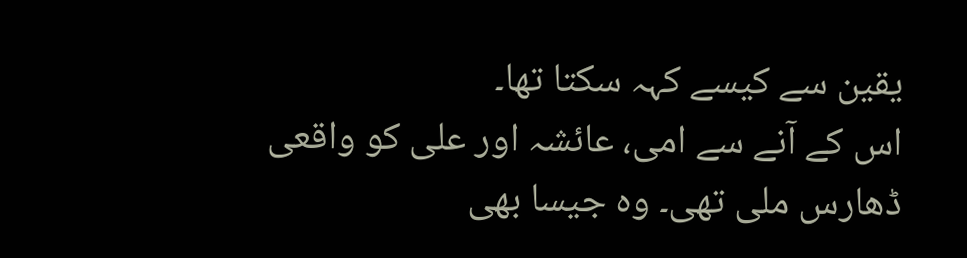یقین سے کیسے کہہ سکتا تھا۔
اس کے آنے سے امی، عائشہ اور علی کو واقعی ڈھارس ملی تھی۔ وہ جیسا بھی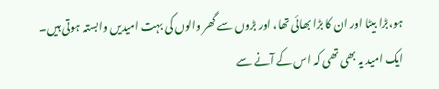ہو،بڑا بیٹا اور ان کا بڑا بھائی تھا، اور بڑوں سے گھر والوں کی بہت امیدیں وابستہ ہوتی ہیں۔ ایک امید یہ بھی تھی کہ اس کے آنے سے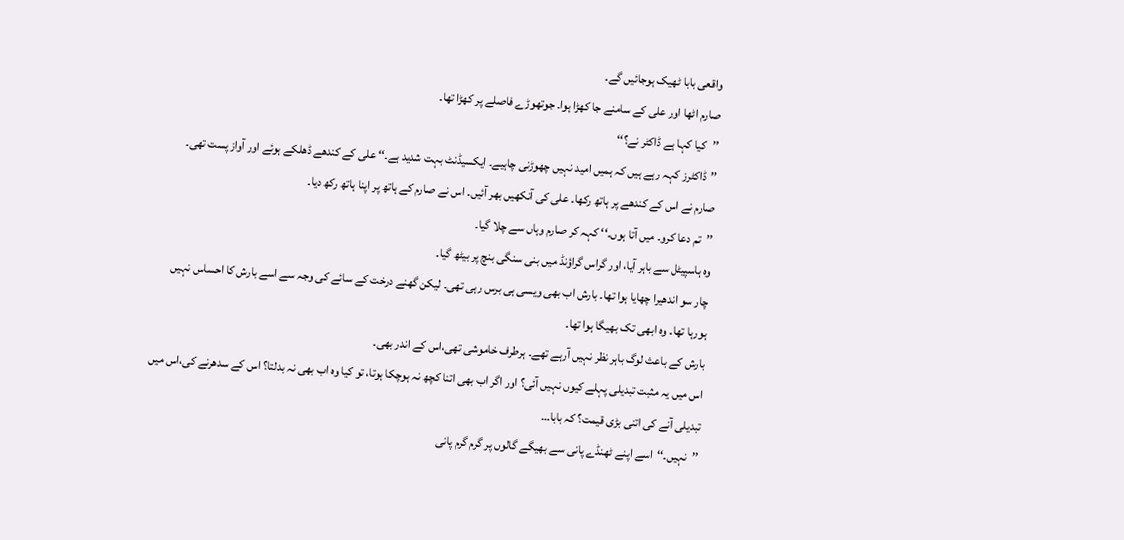واقعی بابا ٹھیک ہوجائیں گے۔
صارم اٹھا اور علی کے سامنے جا کھڑا ہوا۔ جوتھوڑے فاصلے پر کھڑا تھا۔
’’کیا کہا ہے ڈاکٹر نے؟‘‘
’’ڈاکٹرز کہہ رہے ہیں کہ ہمیں امید نہیں چھوڑنی چاہیے۔ ایکسیڈنٹ بہت شدید ہے۔‘‘ علی کے کندھے ڈھلکے ہوئے اور آواز پست تھی۔
صارم نے اس کے کندھے پر ہاتھ رکھا۔ علی کی آنکھیں بھر آئیں۔ اس نے صارم کے ہاتھ پر اپنا ہاتھ رکھ دیا۔
’’تم دعا کرو۔ میں آتا ہوں۔‘‘ کہہ کر صارم وہاں سے چلا گیا۔
وہ ہاسپیٹل سے باہر آیا، اور گراس گراؤنڈ میں بنی سنگی بنچ پر بیٹھ گیا۔
چار سو اندھیرا چھایا ہوا تھا۔ بارش اب بھی ویسی ہی برس رہی تھی۔ لیکن گھنے درخت کے سائے کی وجہ سے اسے بارش کا احساس نہیں ہورہا تھا۔ وہ ابھی تک بھیگا ہوا تھا۔
بارش کے باعث لوگ باہر نظر نہیں آرہے تھے۔ ہرطرف خاموشی تھی،اس کے اندر بھی۔
اس میں یہ مثبت تبدیلی پہلے کیوں نہیں آئی؟ اور اگر اب بھی اتنا کچھ نہ ہوچکا ہوتا، تو کیا وہ اب بھی نہ بدلتا؟ اس کے سدھرنے کی،اس میں تبدیلی آنے کی اتنی بڑی قیمت؟ کہ بابا…
’’نہیں۔‘‘اسے اپنے ٹھنڈے پانی سے بھیگے گالوں پر گرم گرم پانی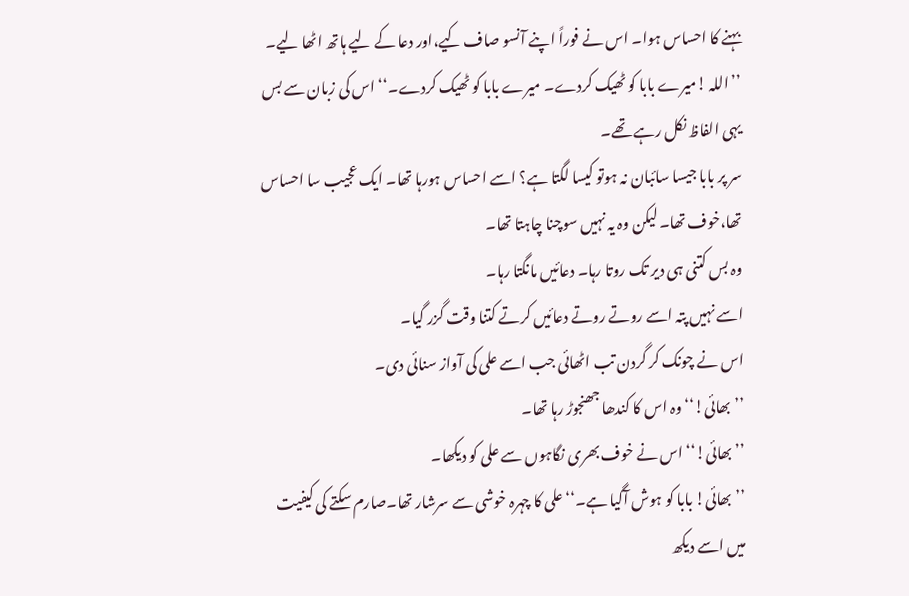بہنے کا احساس ہوا۔ اس نے فوراً اپنے آنسو صاف کیے،اور دعا کے لیے ہاتھ اٹھا لیے۔
’’اللہ !میرے بابا کو ٹھیک کردے۔ میرے بابا کو ٹھیک کردے۔‘‘ اس کی زبان سے بس یہی الفاظ نکل رہے تھے۔
سر پر بابا جیسا سائبان نہ ہوتو کیسا لگتا ہے؟ اسے احساس ہورہا تھا۔ ایک عجیب سا احساس تھا،خوف تھا۔ لیکن وہ یہ نہیں سوچنا چاہتا تھا۔
وہ بس کتنی ہی دیر تک روتا رہا۔ دعائیں مانگتا رہا۔
اسے نہیں پتہ اسے روتے روتے دعائیں کرتے کتنا وقت گزر گیا۔
اس نے چونک کر گردن تب اٹھائی جب اسے علی کی آواز سنائی دی۔
’’بھائی!‘‘ وہ اس کا کندھا جھنجوڑ رہا تھا۔
’’بھائی!‘‘ اس نے خوف بھری نگاہوں سے علی کو دیکھا۔
’’بھائی! بابا کو ہوش آگیا ہے۔‘‘ علی کا چہرہ خوشی سے سرشار تھا۔صارم سکتے کی کیفیت میں اسے دیکھ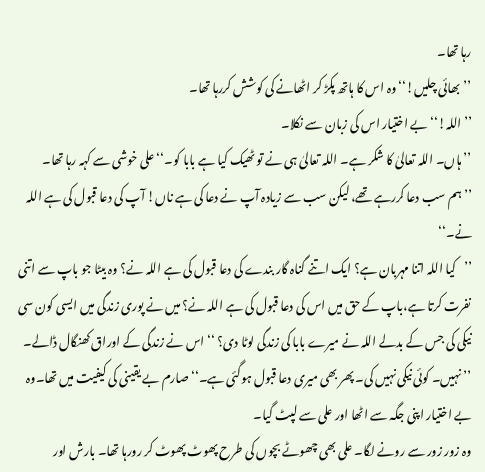رہا تھا۔
’’بھائی چلیں!‘‘وہ اس کا ہاتھ پکڑ کر اٹھانے کی کوشش کررہا تھا۔
’’اللہ!‘‘ بے اختیار اس کی زبان سے نکلا۔
’’ہاں۔ اللہ تعالیٰ کا شکر ہے۔ اللہ تعالیٰ ہی نے تو ٹھیک کیا ہے بابا کو۔‘‘علی خوشی سے کہہ رہا تھا۔
’’ہم سب دعا کررہے تھے، لیکن سب سے زیادہ آپ نے دعا کی ہے ناں! آپ کی دعا قبول کی ہے اللہ نے۔‘‘
’’کیا اللہ اتنا مہربان ہے؟ ایک اتنے گناہ گار بندے کی دعا قبول کی ہے اللہ نے؟ وہ بیٹا جو باپ سے اتنی نفرت کرتا ہے،باپ کے حق میں اس کی دعا قبول کی ہے اللہ نے؟ میں نے پوری زندگی میں ایسی کون سی نیکی کی جس کے بدلے اللہ نے میرے بابا کی زندگی لوٹا دی؟ ‘‘ اس نے زندگی کے اوراق کھنگال ڈالے۔
’’نہیں۔ کوئی نیکی نہیں کی۔ پھر بھی میری دعا قبول ہوگئی ہے۔‘‘صارم بے یقینی کی کیفیت میں تھا۔وہ بے اختیار اپنی جگہ سے اٹھا اور علی سے لپٹ گیا۔
وہ زور زور سے رونے لگا۔ علی بھی چھوٹے بچوں کی طرح پھوٹ پھوٹ کر رورہا تھا۔ بارش اور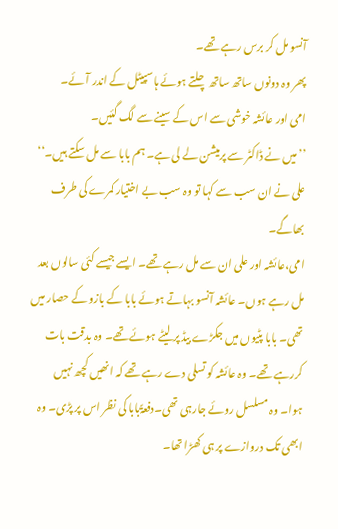آنسو مل کر برس رہے تھے۔
پھر وہ دونوں ساتھ ساتھ چلتے ہوئے ہاسپیٹل کے اندر آئے۔
امی اور عائشہ خوشی سے اس کے سینے سے لگ گئیں۔
’’میں نے ڈاکٹر سے پرمیشن لے لی ہے۔ ہم بابا سے مل سکتے ہیں۔‘‘ علی نے ان سب سے کہا تو وہ سب بے اختیار کمرے کی طرف بھاگے۔
امی،عائشہ اور علی ان سے مل رہے تھے۔ ایسے جیسے کئی سالوں بعد مل رہے ہوں۔ عائشہ آنسو بہاتے ہوئے بابا کے بازو کے حصار میں تھی۔ بابا پٹیوں میں جکڑے بیڈ پر لیٹے ہوئے تھے۔ وہ بدقت بات کررہے تھے۔ وہ عائشہ کو تسلی دے رہے تھے کہ انھیں کچھ نہیں ہوا۔ وہ مسلسل روئے جارہی تھی۔دفعۃًبابا کی نظر اس پر پڑی۔ وہ ابھی تک دروازے پر ہی کھڑا تھا۔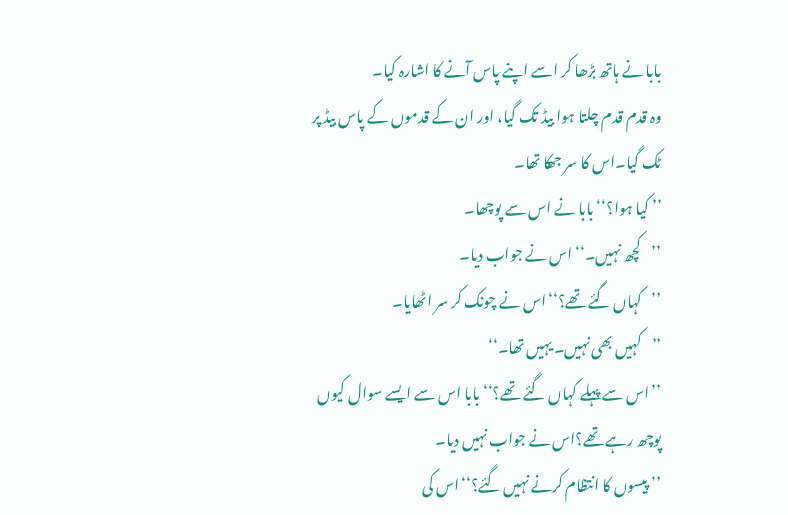بابا نے ہاتھ بڑھا کر اسے اپنے پاس آنے کا اشارہ کیا۔
وہ قدم قدم چلتا ہوا بیڈ تک گیا، اور ان کے قدموں کے پاس بیڈ پر ٹک گیا۔اس کا سر جھکا تھا۔
’’ کیا ہوا؟‘‘ بابا نے اس سے پوچھا۔
’’کچھ نہیں۔‘‘ اس نے جواب دیا۔
’’کہاں گئے تھے؟‘‘اس نے چونک کر سر اٹھایا۔
’’کہیں بھی نہیں۔ یہیں تھا۔‘‘
’’اس سے پہلے کہاں گئے تھے؟‘‘بابا اس سے ایسے سوال کیوں پوچھ رہے تھے؟اس نے جواب نہیں دیا۔
’’ پیسوں کا انتظام کرنے نہیں گئے؟‘‘اس کی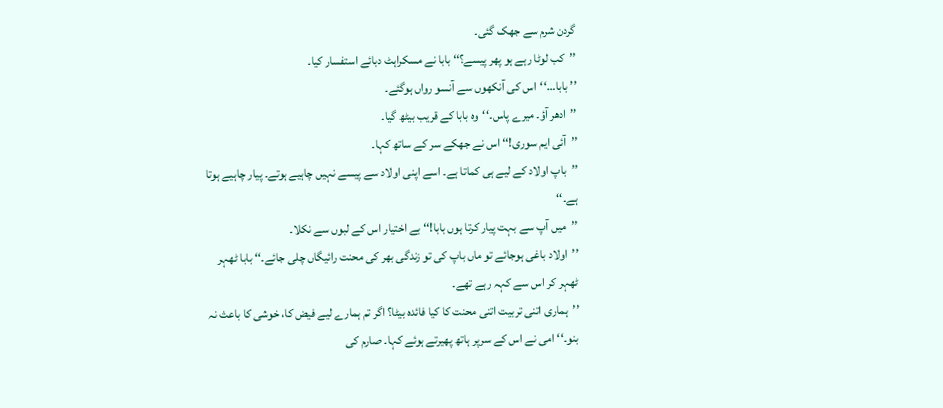گردن شرم سے جھک گئی۔
’’کب لوٹا رہے ہو پھر پیسے؟‘‘ بابا نے مسکراہٹ دبائے استفسار کیا۔
’’ بابا…‘‘اس کی آنکھوں سے آنسو رواں ہوگئے۔
’’ادھر آؤ۔ میرے پاس۔‘‘وہ بابا کے قریب بیٹھ گیا۔
’’آئی ایم سوری!‘‘ اس نے جھکے سر کے ساتھ کہا۔
’’باپ اولاد کے لیے ہی کماتا ہے۔ اسے اپنی اولاد سے پیسے نہیں چاہیے ہوتے۔ پیار چاہیے ہوتا ہے۔‘‘
’’میں آپ سے بہت پیار کرتا ہوں بابا!‘‘ بے اختیار اس کے لبوں سے نکلا۔
’’اولاد باغی ہوجائے تو ماں باپ کی تو زندگی بھر کی محنت رائیگاں چلی جائے۔‘‘ بابا ٹھہر ٹھہر کر اس سے کہہ رہے تھے۔
’’ہماری اتنی تربیت اتنی محنت کا کیا فائدہ بیٹا؟ اگر تم ہمارے لیے فیض کا، خوشی کا باعث نہ بنو۔‘‘ امی نے اس کے سرپر ہاتھ پھیرتے ہوئے کہا۔ صارم کی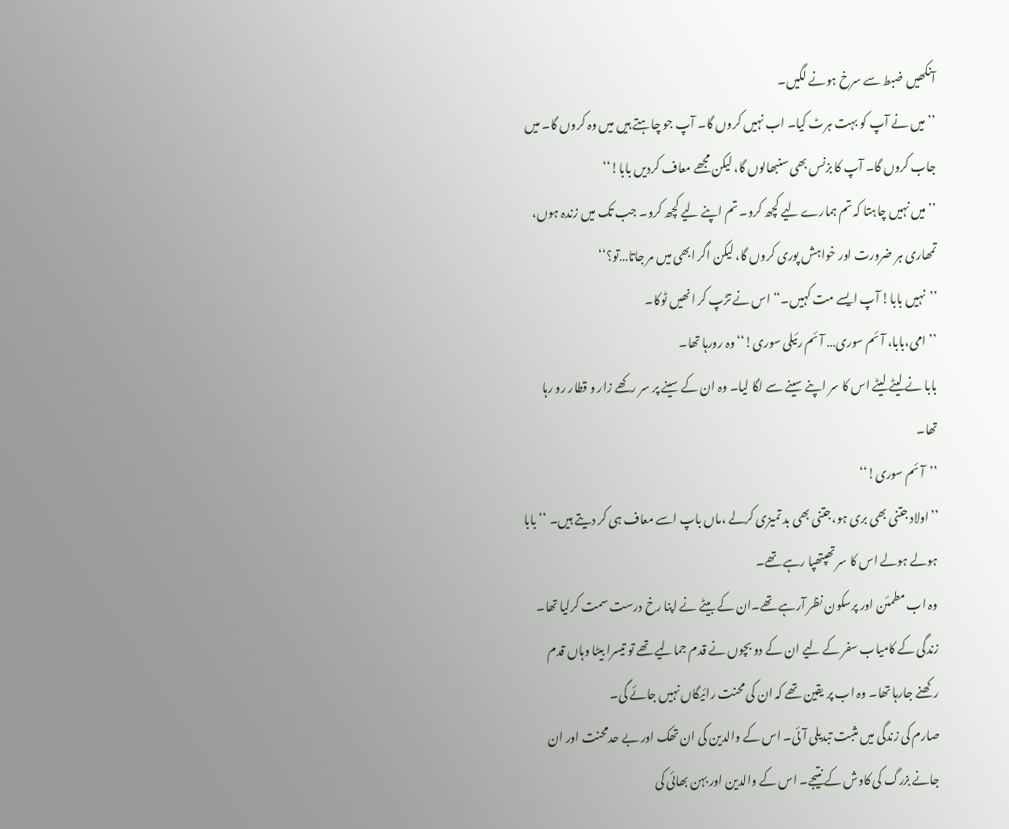آنکھیں ضبط سے سرخ ہونے لگیں۔
’’میں نے آپ کو بہت ہرٹ کیا۔ اب نہیں کروں گا۔ آپ جو چاہتے ہیں میں وہ کروں گا۔ میں جاب کروں گا۔ آپ کا بزنس بھی سنبھالوں گا، لیکن مجھے معاف کردیں بابا!‘‘
’’میں نہیں چاہتا کہ تم ہمارے لیے کچھ کرو۔ تم اپنے لیے کچھ کرو۔ جب تک میں زندہ ہوں، تمھاری ہر ضرورت اور خواہش پوری کروں گا، لیکن اگر ابھی میں مر جاتا…تو؟‘‘
’’نہیں بابا! آپ ایسے مت کہیں۔‘‘ اس نے تڑپ کر انھیں ٹوکا۔
’’ امی،بابا، آئم سوری… آئم رئیلی سوری!‘‘وہ رورہا تھا۔
بابا نے لیٹے لیٹے اس کا سر اپنے سینے سے لگا لیا۔ وہ ان کے سینے پر سر رکھے زار و قطار رو رہا تھا۔
’’آئم سوری!‘‘
’’اولاد جتنی بھی بری ہو،جتنی بھی بد تمیزی کرلے ،ماں باپ اسے معاف ہی کر دیتے ہیں۔ ‘‘ بابا ہولے ہولے اس کا سر تھپتھپا رہے تھے۔
وہ اب مطمئن اور پرسکون نظر آرہے تھے۔ان کے بیٹے نے اپنا رخ درست سمت کرلیا تھا۔ زندگی کے کامیاب سفر کے لیے ان کے دو بچوں نے قدم جمالیے تھے تو تیسرا بیٹا وہاں قدم رکھنے جارہا تھا۔ وہ اب پر یقین تھے کہ ان کی محنت رائیگاں نہیں جائے گی۔
صارم کی زندگی میں مثبت تبدیلی آئی۔ اس کے والدین کی ان تھک اور بے حدمحنت اور ان جانے بزرگ کی کاوش کے نتیجے۔ اس کے والدین اور بہن بھائی کی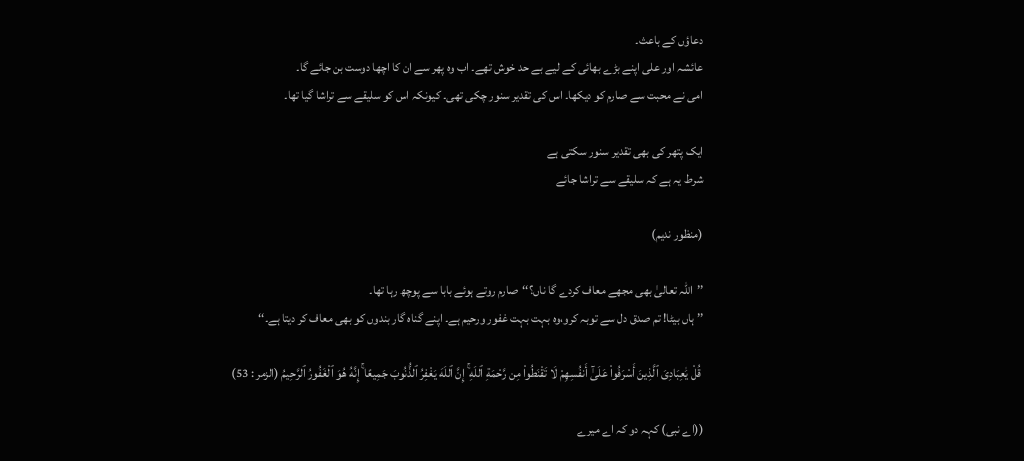دعاؤں کے باعث۔
عائشہ اور علی اپنے بڑے بھائی کے لیے بے حد خوش تھے۔ اب وہ پھر سے ان کا اچھا دوست بن جائے گا۔
امی نے محبت سے صارم کو دیکھا۔ اس کی تقدیر سنور چکی تھی۔ کیونکہ اس کو سلیقے سے تراشا گیا تھا۔

ایک پتھر کی بھی تقدیر سنور سکتی ہے
شرط یہ ہے کہ سلیقے سے تراشا جائے

(منظور ندیم)

’’اللہ تعالیٰ بھی مجھے معاف کردے گا ناں؟‘‘صارم روتے ہوئے بابا سے پوچھ رہا تھا۔
’’ ہاں بیٹا! تم صدق دل سے توبہ کرو،وہ بہت بہت غفور ورحیم ہے۔ اپنے گناہ گار بندوں کو بھی معاف کر دیتا ہے۔‘‘

 قُلْ يَٰعِبَادِىَ ٱلَّذِينَ أَسْرَفُواْ عَلَىٰٓ أَنفُسِهِمْ لَا تَقْنَطُواْ مِن رَّحْمَةِ ٱللَهِ ۚ إِنَّ ٱللَهَ يَغْفِرُ ٱلذُّنُوبَ جَمِيعًا ۚ إِنَّهُ هُوَ ٱلْغَفُورُ ٱلرَّحِيمُ (الزمر : 53)

((اے نبی) کہہ دو کہ اے میرے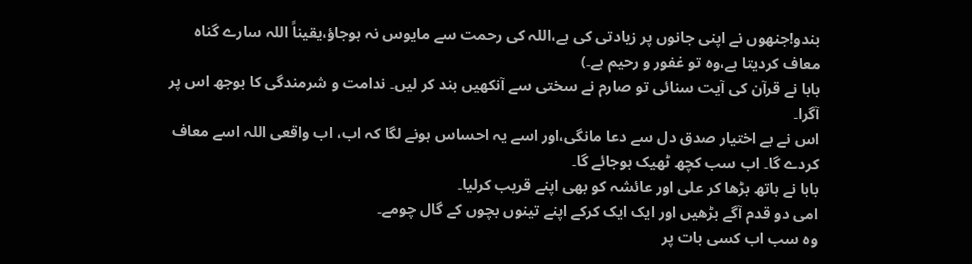بندو!جنھوں نے اپنی جانوں پر زیادتی کی ہے،اللہ کی رحمت سے مایوس نہ ہوجاؤ،یقیناً اللہ سارے گناہ معاف کردیتا ہے،وہ تو غفور و رحیم ہے۔)
بابا نے قرآن کی آیت سنائی تو صارم نے سختی سے آنکھیں بند کر لیں۔ ندامت و شرمندگی کا بوجھ اس پر آگرا۔
اس نے بے اختیار صدق دل سے دعا مانگی،اور اسے یہ احساس ہونے لگا کہ اب، اب واقعی اللہ اسے معاف کردے گا۔ اب سب کچھ ٹھیک ہوجائے گا۔
بابا نے ہاتھ بڑھا کر علی اور عائشہ کو بھی اپنے قریب کرلیا۔
امی دو قدم آگے بڑھیں اور ایک ایک کرکے اپنے تینوں بچوں کے گال چومے۔
وہ سب اب کسی بات پر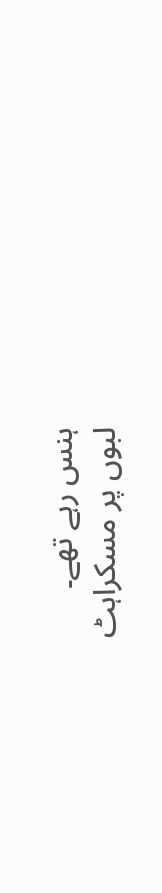ہنس رہے تھے۔
لبوں پر مسکراہٹ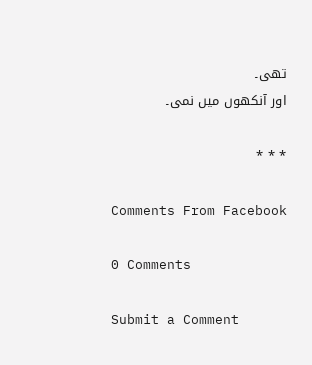تھی۔
اور آنکھوں میں نمی۔

٭ ٭ ٭

Comments From Facebook

0 Comments

Submit a Comment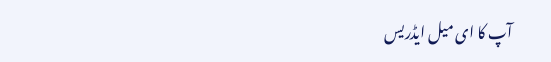آپ کا ای میل ایڈریس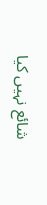شائع نہیں کیا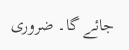جائے گا۔ ضروری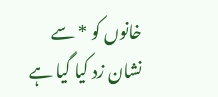خانوں کو * سے نشان زد کیا گیا ہے